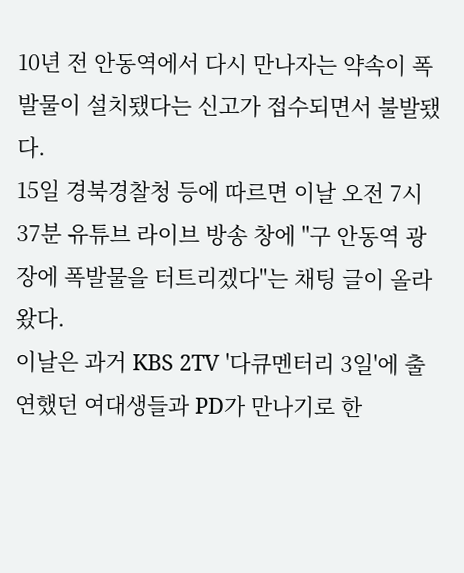10년 전 안동역에서 다시 만나자는 약속이 폭발물이 설치됐다는 신고가 접수되면서 불발됐다.
15일 경북경찰청 등에 따르면 이날 오전 7시 37분 유튜브 라이브 방송 창에 "구 안동역 광장에 폭발물을 터트리겠다"는 채팅 글이 올라왔다.
이날은 과거 KBS 2TV '다큐멘터리 3일'에 출연했던 여대생들과 PD가 만나기로 한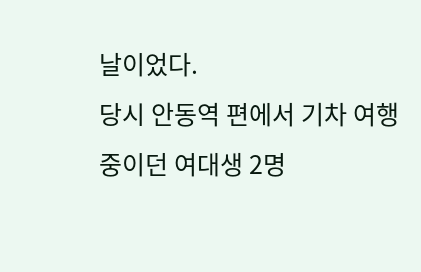날이었다.
당시 안동역 편에서 기차 여행 중이던 여대생 2명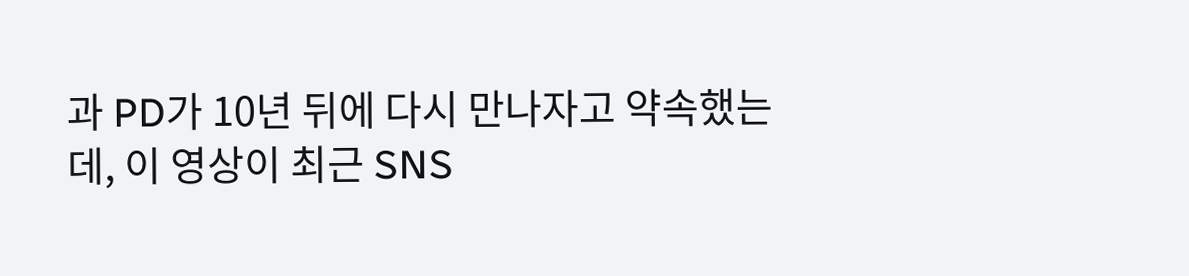과 PD가 10년 뒤에 다시 만나자고 약속했는데, 이 영상이 최근 SNS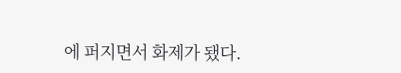에 퍼지면서 화제가 됐다.